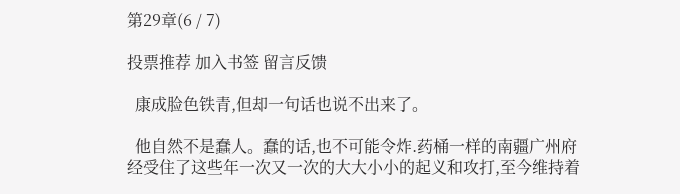第29章(6 / 7)

投票推荐 加入书签 留言反馈

  康成脸色铁青,但却一句话也说不出来了。

  他自然不是蠢人。蠢的话,也不可能令炸.药桶一样的南疆广州府经受住了这些年一次又一次的大大小小的起义和攻打,至今维持着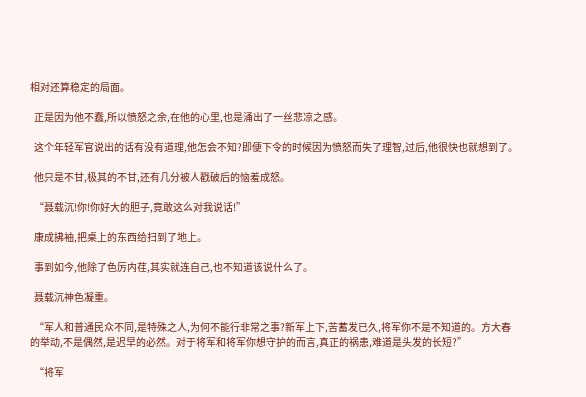相对还算稳定的局面。

  正是因为他不蠢,所以愤怒之余,在他的心里,也是涌出了一丝悲凉之感。

  这个年轻军官说出的话有没有道理,他怎会不知?即便下令的时候因为愤怒而失了理智,过后,他很快也就想到了。

  他只是不甘,极其的不甘,还有几分被人戳破后的恼羞成怒。

  “聂载沉!你!你好大的胆子,竟敢这么对我说话!”

  康成拂袖,把桌上的东西给扫到了地上。

  事到如今,他除了色厉内荏,其实就连自己,也不知道该说什么了。

  聂载沉神色凝重。

  “军人和普通民众不同,是特殊之人,为何不能行非常之事?新军上下,苦蓄发已久,将军你不是不知道的。方大春的举动,不是偶然,是迟早的必然。对于将军和将军你想守护的而言,真正的祸患,难道是头发的长短?”

  “将军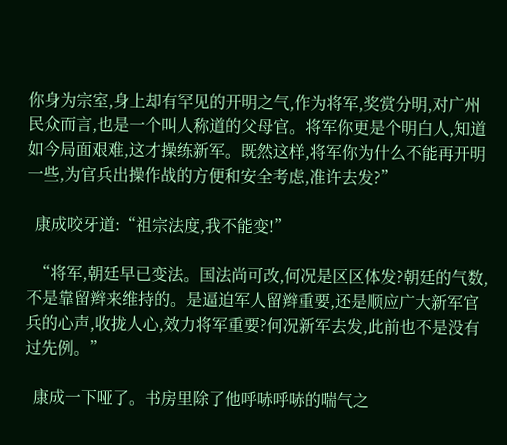你身为宗室,身上却有罕见的开明之气,作为将军,奖赏分明,对广州民众而言,也是一个叫人称道的父母官。将军你更是个明白人,知道如今局面艰难,这才操练新军。既然这样,将军你为什么不能再开明一些,为官兵出操作战的方便和安全考虑,准许去发?”

  康成咬牙道:“祖宗法度,我不能变!”

  “将军,朝廷早已变法。国法尚可改,何况是区区体发?朝廷的气数,不是靠留辫来维持的。是逼迫军人留辫重要,还是顺应广大新军官兵的心声,收拢人心,效力将军重要?何况新军去发,此前也不是没有过先例。”

  康成一下哑了。书房里除了他呼哧呼哧的喘气之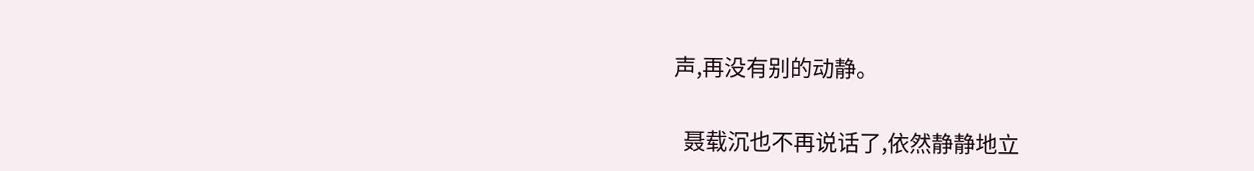声,再没有别的动静。

  聂载沉也不再说话了,依然静静地立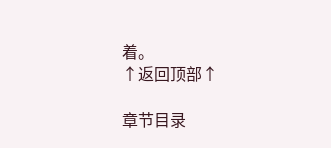着。
↑返回顶部↑

章节目录